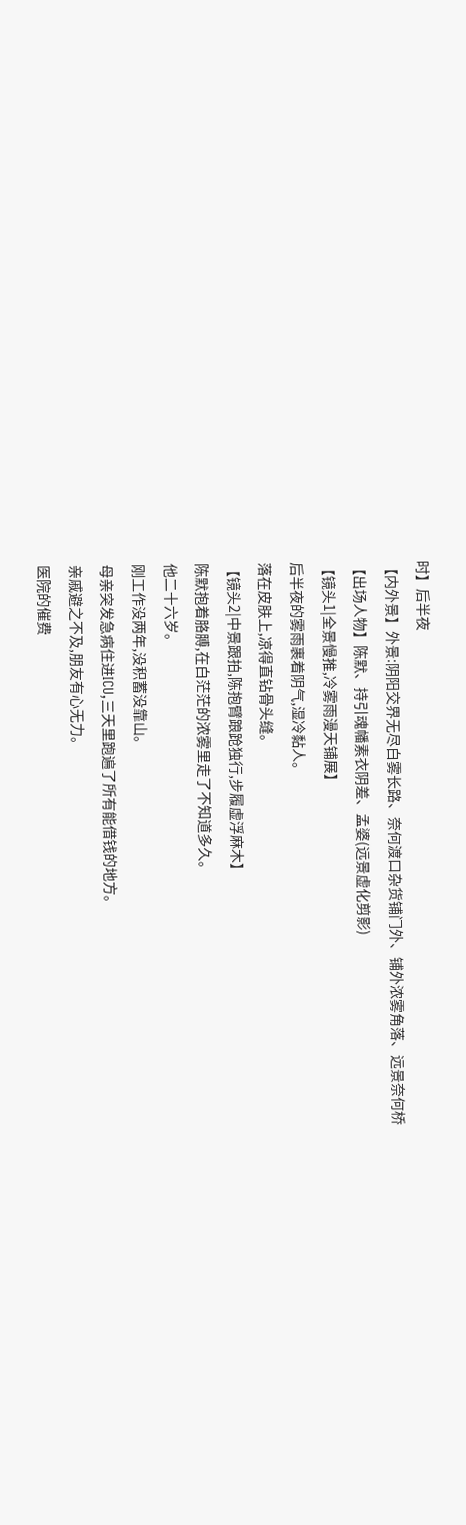时】后半夜
【内外景】外景:阴阳交界无尽白雾长路、奈何渡口杂货铺门外、铺外浓雾角落、远景奈何桥
【出场人物】陈默、持引魂幡素衣阴差、孟婆(远景虚化剪影)
【镜头1|全景慢推,冷雾雨漫天铺展】
后半夜的雾雨裹着阴气,湿冷黏人。
落在皮肤上,凉得直钻骨头缝。
【镜头2|中景跟拍,陈抱臂踉跄独行,步履虚浮麻木】
陈默抱着胳膊,在白茫茫的浓雾里走了不知道多久。
他二十六岁。
刚工作没两年,没积蓄没靠山。
母亲突发急病住进ICU,三天里跑遍了所有能借钱的地方。
亲戚避之不及,朋友有心无力。
医院的催费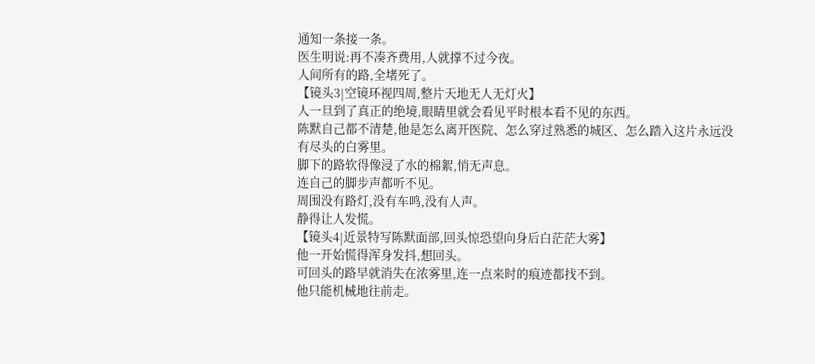通知一条接一条。
医生明说:再不凑齐费用,人就撑不过今夜。
人间所有的路,全堵死了。
【镜头3|空镜环视四周,整片天地无人无灯火】
人一旦到了真正的绝境,眼睛里就会看见平时根本看不见的东西。
陈默自己都不清楚,他是怎么离开医院、怎么穿过熟悉的城区、怎么踏入这片永远没有尽头的白雾里。
脚下的路软得像浸了水的棉絮,悄无声息。
连自己的脚步声都听不见。
周围没有路灯,没有车鸣,没有人声。
静得让人发慌。
【镜头4|近景特写陈默面部,回头惊恐望向身后白茫茫大雾】
他一开始慌得浑身发抖,想回头。
可回头的路早就消失在浓雾里,连一点来时的痕迹都找不到。
他只能机械地往前走。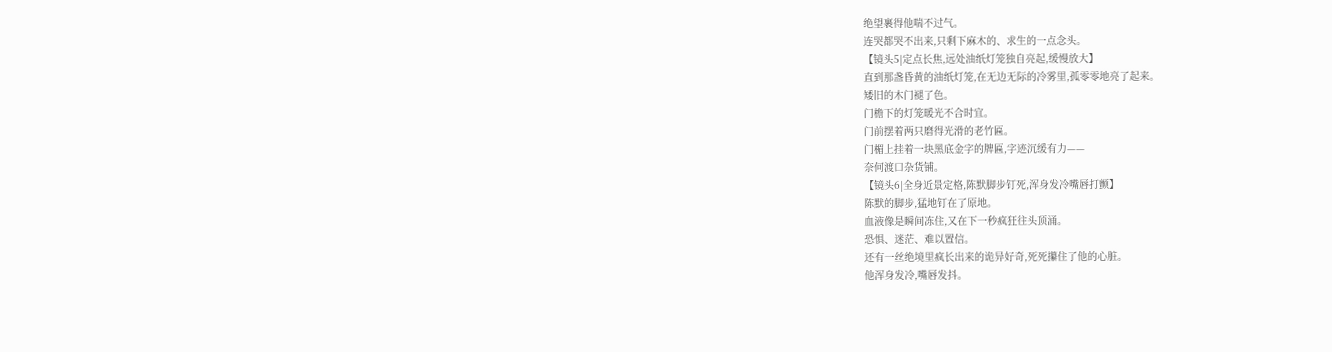绝望裹得他喘不过气。
连哭都哭不出来,只剩下麻木的、求生的一点念头。
【镜头5|定点长焦,远处油纸灯笼独自亮起,缓慢放大】
直到那盏昏黄的油纸灯笼,在无边无际的冷雾里,孤零零地亮了起来。
矮旧的木门褪了色。
门檐下的灯笼暖光不合时宜。
门前摆着两只磨得光滑的老竹匾。
门楣上挂着一块黑底金字的牌匾,字迹沉缓有力——
奈何渡口杂货铺。
【镜头6|全身近景定格,陈默脚步钉死,浑身发冷嘴唇打颤】
陈默的脚步,猛地钉在了原地。
血液像是瞬间冻住,又在下一秒疯狂往头顶涌。
恐惧、迷茫、难以置信。
还有一丝绝境里疯长出来的诡异好奇,死死攥住了他的心脏。
他浑身发冷,嘴唇发抖。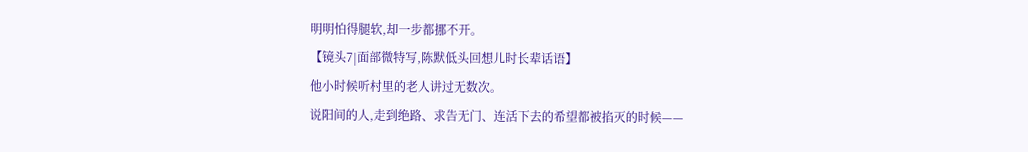明明怕得腿软,却一步都挪不开。
【镜头7|面部微特写,陈默低头回想儿时长辈话语】
他小时候听村里的老人讲过无数次。
说阳间的人,走到绝路、求告无门、连活下去的希望都被掐灭的时候——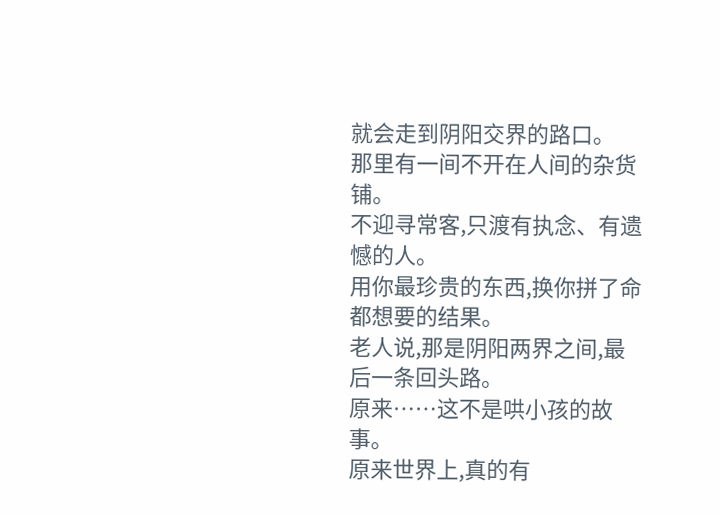就会走到阴阳交界的路口。
那里有一间不开在人间的杂货铺。
不迎寻常客,只渡有执念、有遗憾的人。
用你最珍贵的东西,换你拼了命都想要的结果。
老人说,那是阴阳两界之间,最后一条回头路。
原来……这不是哄小孩的故事。
原来世界上,真的有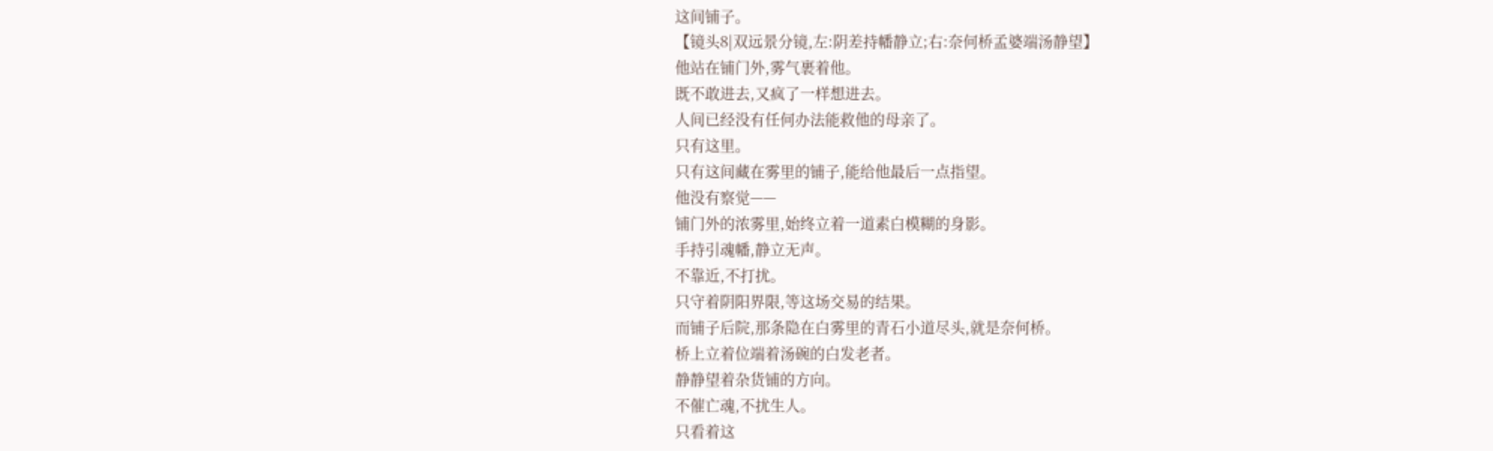这间铺子。
【镜头8|双远景分镜,左:阴差持幡静立;右:奈何桥孟婆端汤静望】
他站在铺门外,雾气裹着他。
既不敢进去,又疯了一样想进去。
人间已经没有任何办法能救他的母亲了。
只有这里。
只有这间藏在雾里的铺子,能给他最后一点指望。
他没有察觉——
铺门外的浓雾里,始终立着一道素白模糊的身影。
手持引魂幡,静立无声。
不靠近,不打扰。
只守着阴阳界限,等这场交易的结果。
而铺子后院,那条隐在白雾里的青石小道尽头,就是奈何桥。
桥上立着位端着汤碗的白发老者。
静静望着杂货铺的方向。
不催亡魂,不扰生人。
只看着这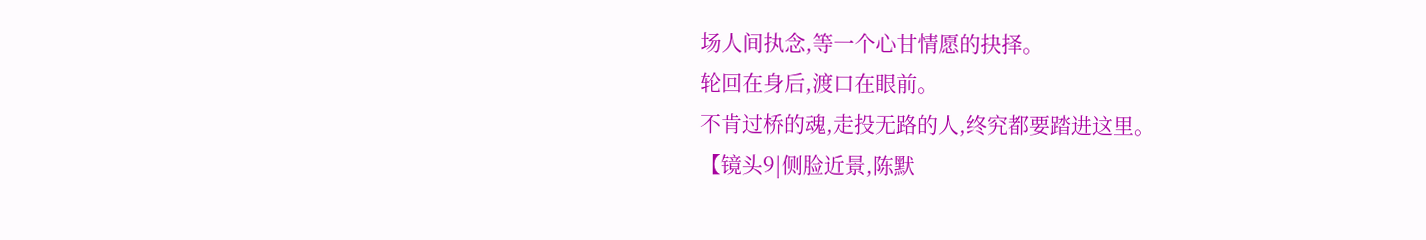场人间执念,等一个心甘情愿的抉择。
轮回在身后,渡口在眼前。
不肯过桥的魂,走投无路的人,终究都要踏进这里。
【镜头9|侧脸近景,陈默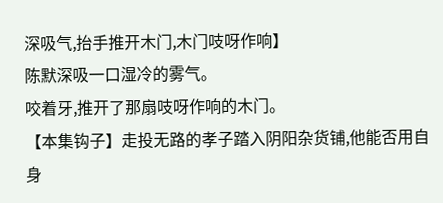深吸气,抬手推开木门,木门吱呀作响】
陈默深吸一口湿冷的雾气。
咬着牙,推开了那扇吱呀作响的木门。
【本集钩子】走投无路的孝子踏入阴阳杂货铺,他能否用自身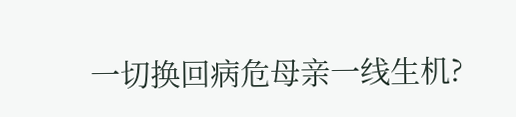一切换回病危母亲一线生机?